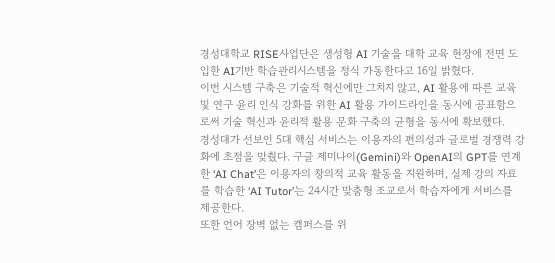경성대학교 RISE사업단은 생성형 AI 기술을 대학 교육 현장에 전면 도입한 AI기반 학습관리시스템을 정식 가동한다고 16일 밝혔다.
이번 시스템 구축은 기술적 혁신에만 그치지 않고, AI 활용에 따른 교육 및 연구 윤리 인식 강화를 위한 AI 활용 가이드라인을 동시에 공표함으로써 기술 혁신과 윤리적 활용 문화 구축의 균형을 동시에 확보했다.
경성대가 선보인 5대 핵심 서비스는 이용자의 편의성과 글로벌 경쟁력 강화에 초점을 맞췄다. 구글 제미나이(Gemini)와 OpenAI의 GPT를 연계한 ‘AI Chat’은 이용자의 창의적 교육 활동을 지원하며, 실제 강의 자료를 학습한 ‘AI Tutor’는 24시간 맞춤형 조교로서 학습자에게 서비스를 제공한다.
또한 언어 장벽 없는 캠퍼스를 위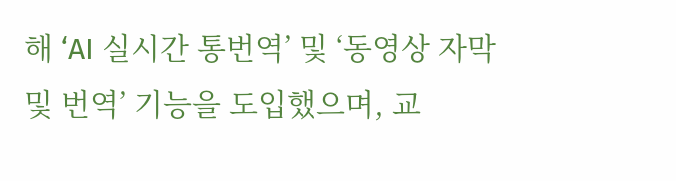해 ‘AI 실시간 통번역’ 및 ‘동영상 자막 및 번역’ 기능을 도입했으며, 교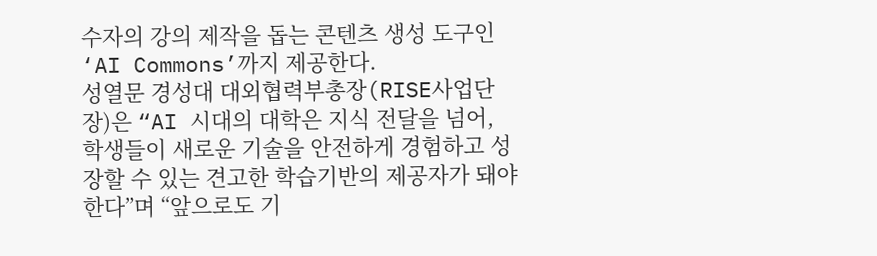수자의 강의 제작을 돕는 콘텐츠 생성 도구인 ‘AI Commons’까지 제공한다.
성열문 경성대 대외협력부총장(RISE사업단장)은 “AI 시대의 대학은 지식 전달을 넘어, 학생들이 새로운 기술을 안전하게 경험하고 성장할 수 있는 견고한 학습기반의 제공자가 돼야 한다”며 “앞으로도 기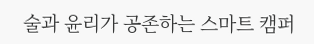술과 윤리가 공존하는 스마트 캠퍼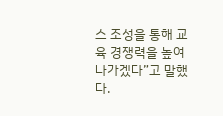스 조성을 통해 교육 경쟁력을 높여 나가겠다”고 말했다.